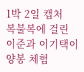1박 2일 캡처
복불복에 걸린 이준과 이기택이 양봉 체험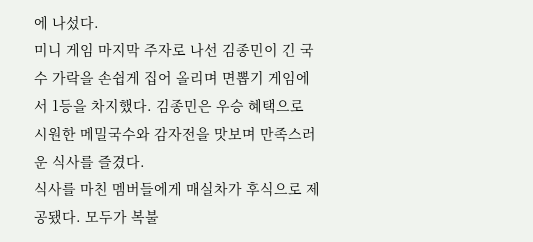에 나섰다.
미니 게임 마지막 주자로 나선 김종민이 긴 국수 가락을 손쉽게 집어 올리며 면뽑기 게임에서 1등을 차지했다. 김종민은 우승 혜택으로 시원한 메밀국수와 감자전을 맛보며 만족스러운 식사를 즐겼다.
식사를 마친 멤버들에게 매실차가 후식으로 제공됐다. 모두가 복불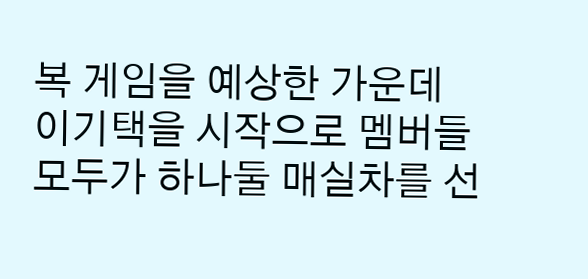복 게임을 예상한 가운데 이기택을 시작으로 멤버들 모두가 하나둘 매실차를 선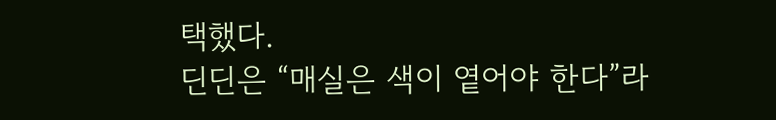택했다.
딘딘은 “매실은 색이 옅어야 한다”라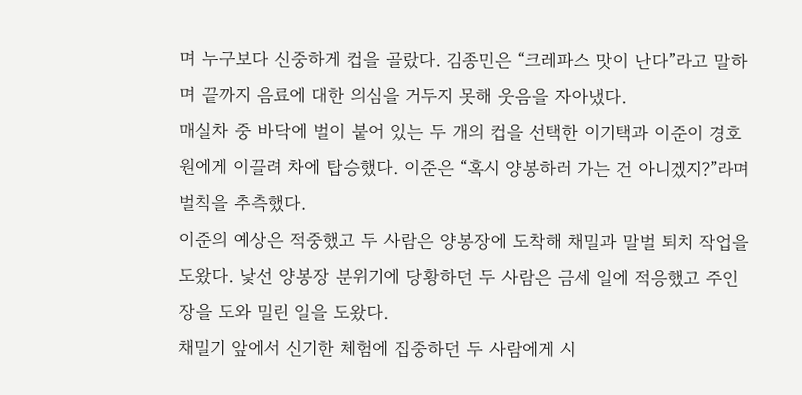며 누구보다 신중하게 컵을 골랐다. 김종민은 “크레파스 맛이 난다”라고 말하며 끝까지 음료에 대한 의심을 거두지 못해 웃음을 자아냈다.
매실차 중 바닥에 벌이 붙어 있는 두 개의 컵을 선택한 이기택과 이준이 경호원에게 이끌려 차에 탑승했다. 이준은 “혹시 양봉하러 가는 건 아니겠지?”라며 벌칙을 추측했다.
이준의 예상은 적중했고 두 사람은 양봉장에 도착해 채밀과 말벌 퇴치 작업을 도왔다. 낯선 양봉장 분위기에 당황하던 두 사람은 금세 일에 적응했고 주인장을 도와 밀린 일을 도왔다.
채밀기 앞에서 신기한 체험에 집중하던 두 사람에게 시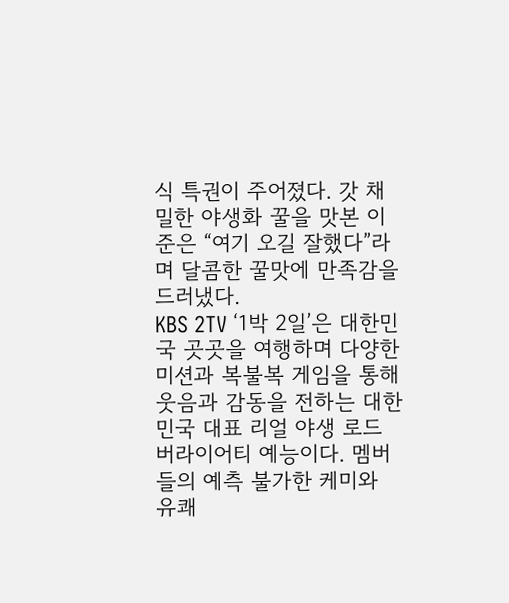식 특권이 주어졌다. 갓 채밀한 야생화 꿀을 맛본 이준은 “여기 오길 잘했다”라며 달콤한 꿀맛에 만족감을 드러냈다.
KBS 2TV ‘1박 2일’은 대한민국 곳곳을 여행하며 다양한 미션과 복불복 게임을 통해 웃음과 감동을 전하는 대한민국 대표 리얼 야생 로드 버라이어티 예능이다. 멤버들의 예측 불가한 케미와 유쾌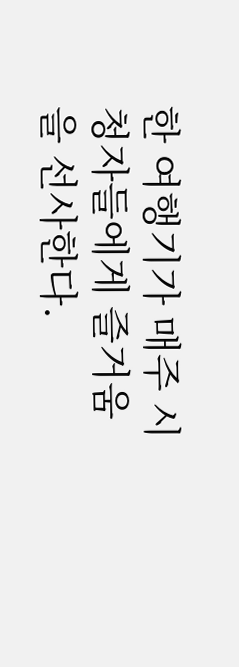한 여행기가 매주 시청자들에게 즐거움을 선사한다.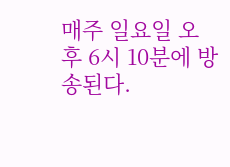매주 일요일 오후 6시 10분에 방송된다.